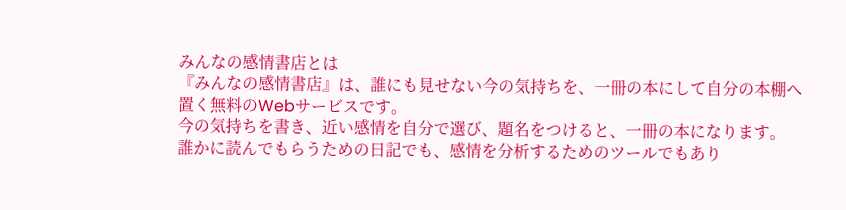みんなの感情書店とは
『みんなの感情書店』は、誰にも見せない今の気持ちを、一冊の本にして自分の本棚へ置く無料のWebサービスです。
今の気持ちを書き、近い感情を自分で選び、題名をつけると、一冊の本になります。
誰かに読んでもらうための日記でも、感情を分析するためのツールでもあり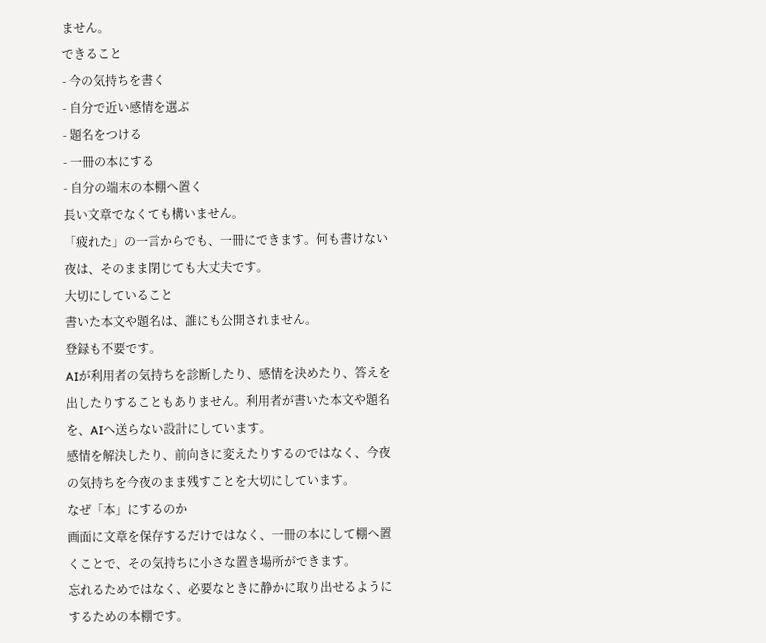ません。
できること
- 今の気持ちを書く
- 自分で近い感情を選ぶ
- 題名をつける
- 一冊の本にする
- 自分の端末の本棚へ置く
長い文章でなくても構いません。
「疲れた」の一言からでも、一冊にできます。何も書けない夜は、そのまま閉じても大丈夫です。
大切にしていること
書いた本文や題名は、誰にも公開されません。
登録も不要です。
AIが利用者の気持ちを診断したり、感情を決めたり、答えを出したりすることもありません。利用者が書いた本文や題名を、AIへ送らない設計にしています。
感情を解決したり、前向きに変えたりするのではなく、今夜の気持ちを今夜のまま残すことを大切にしています。
なぜ「本」にするのか
画面に文章を保存するだけではなく、一冊の本にして棚へ置くことで、その気持ちに小さな置き場所ができます。
忘れるためではなく、必要なときに静かに取り出せるようにするための本棚です。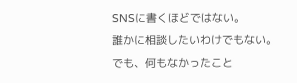SNSに書くほどではない。
誰かに相談したいわけでもない。
でも、何もなかったこと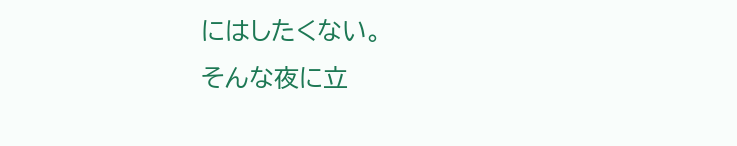にはしたくない。
そんな夜に立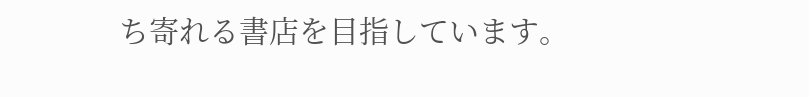ち寄れる書店を目指しています。